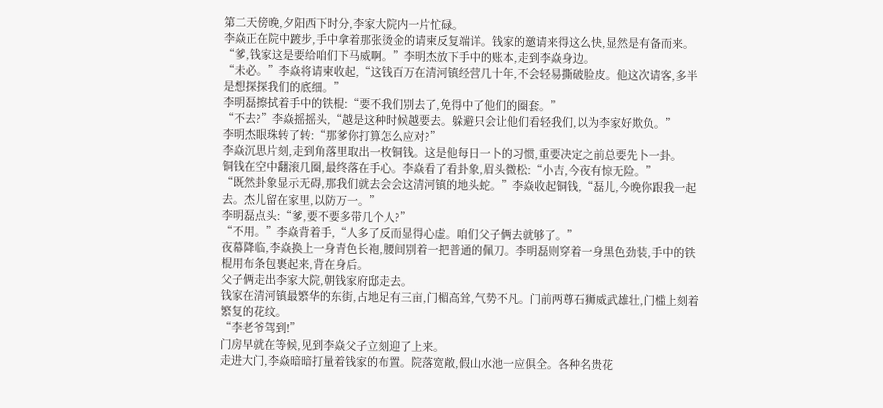第二天傍晚,夕阳西下时分,李家大院内一片忙碌。
李焱正在院中踱步,手中拿着那张烫金的请柬反复端详。钱家的邀请来得这么快,显然是有备而来。
“爹,钱家这是要给咱们下马威啊。”李明杰放下手中的账本,走到李焱身边。
“未必。”李焱将请柬收起,“这钱百万在清河镇经营几十年,不会轻易撕破脸皮。他这次请客,多半是想探探我们的底细。”
李明磊擦拭着手中的铁棍:“要不我们别去了,免得中了他们的圈套。”
“不去?”李焱摇摇头,“越是这种时候越要去。躲避只会让他们看轻我们,以为李家好欺负。”
李明杰眼珠转了转:“那爹你打算怎么应对?”
李焱沉思片刻,走到角落里取出一枚铜钱。这是他每日一卜的习惯,重要决定之前总要先卜一卦。
铜钱在空中翻滚几圈,最终落在手心。李焱看了看卦象,眉头微松:“小吉,今夜有惊无险。”
“既然卦象显示无碍,那我们就去会会这清河镇的地头蛇。”李焱收起铜钱,“磊儿,今晚你跟我一起去。杰儿留在家里,以防万一。”
李明磊点头:“爹,要不要多带几个人?”
“不用。”李焱背着手,“人多了反而显得心虚。咱们父子俩去就够了。”
夜幕降临,李焱换上一身青色长袍,腰间别着一把普通的佩刀。李明磊则穿着一身黑色劲装,手中的铁棍用布条包裹起来,背在身后。
父子俩走出李家大院,朝钱家府邸走去。
钱家在清河镇最繁华的东街,占地足有三亩,门楣高耸,气势不凡。门前两尊石狮威武雄壮,门槛上刻着繁复的花纹。
“李老爷驾到!”
门房早就在等候,见到李焱父子立刻迎了上来。
走进大门,李焱暗暗打量着钱家的布置。院落宽敞,假山水池一应俱全。各种名贵花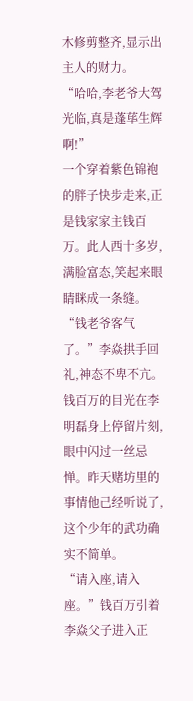木修剪整齐,显示出主人的财力。
“哈哈,李老爷大驾光临,真是蓬荜生辉啊!”
一个穿着紫色锦袍的胖子快步走来,正是钱家家主钱百万。此人西十多岁,满脸富态,笑起来眼睛眯成一条缝。
“钱老爷客气了。”李焱拱手回礼,神态不卑不亢。
钱百万的目光在李明磊身上停留片刻,眼中闪过一丝忌惮。昨天赌坊里的事情他己经听说了,这个少年的武功确实不简单。
“请入座,请入座。”钱百万引着李焱父子进入正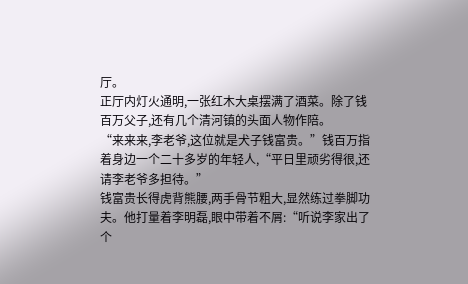厅。
正厅内灯火通明,一张红木大桌摆满了酒菜。除了钱百万父子,还有几个清河镇的头面人物作陪。
“来来来,李老爷,这位就是犬子钱富贵。”钱百万指着身边一个二十多岁的年轻人,“平日里顽劣得很,还请李老爷多担待。”
钱富贵长得虎背熊腰,两手骨节粗大,显然练过拳脚功夫。他打量着李明磊,眼中带着不屑:“听说李家出了个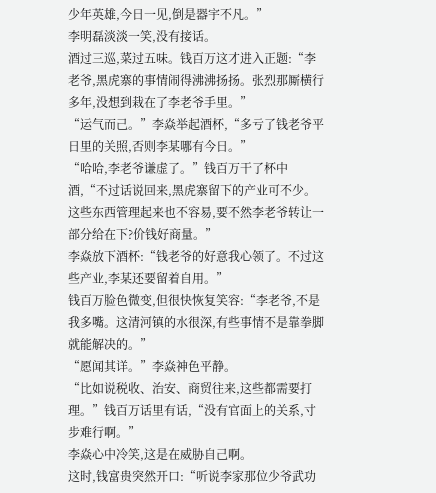少年英雄,今日一见,倒是器宇不凡。”
李明磊淡淡一笑,没有接话。
酒过三巡,菜过五味。钱百万这才进入正题:“李老爷,黑虎寨的事情闹得沸沸扬扬。张烈那厮横行多年,没想到栽在了李老爷手里。”
“运气而己。”李焱举起酒杯,“多亏了钱老爷平日里的关照,否则李某哪有今日。”
“哈哈,李老爷谦虚了。”钱百万干了杯中酒,“不过话说回来,黑虎寨留下的产业可不少。这些东西管理起来也不容易,要不然李老爷转让一部分给在下?价钱好商量。”
李焱放下酒杯:“钱老爷的好意我心领了。不过这些产业,李某还要留着自用。”
钱百万脸色微变,但很快恢复笑容:“李老爷,不是我多嘴。这清河镇的水很深,有些事情不是靠拳脚就能解决的。”
“愿闻其详。”李焱神色平静。
“比如说税收、治安、商贸往来,这些都需要打理。”钱百万话里有话,“没有官面上的关系,寸步难行啊。”
李焱心中冷笑,这是在威胁自己啊。
这时,钱富贵突然开口:“听说李家那位少爷武功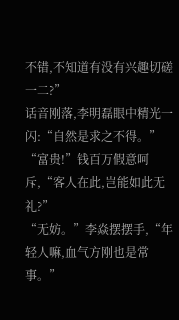不错,不知道有没有兴趣切磋一二?”
话音刚落,李明磊眼中精光一闪:“自然是求之不得。”
“富贵!”钱百万假意呵斥,“客人在此,岂能如此无礼?”
“无妨。”李焱摆摆手,“年轻人嘛,血气方刚也是常事。”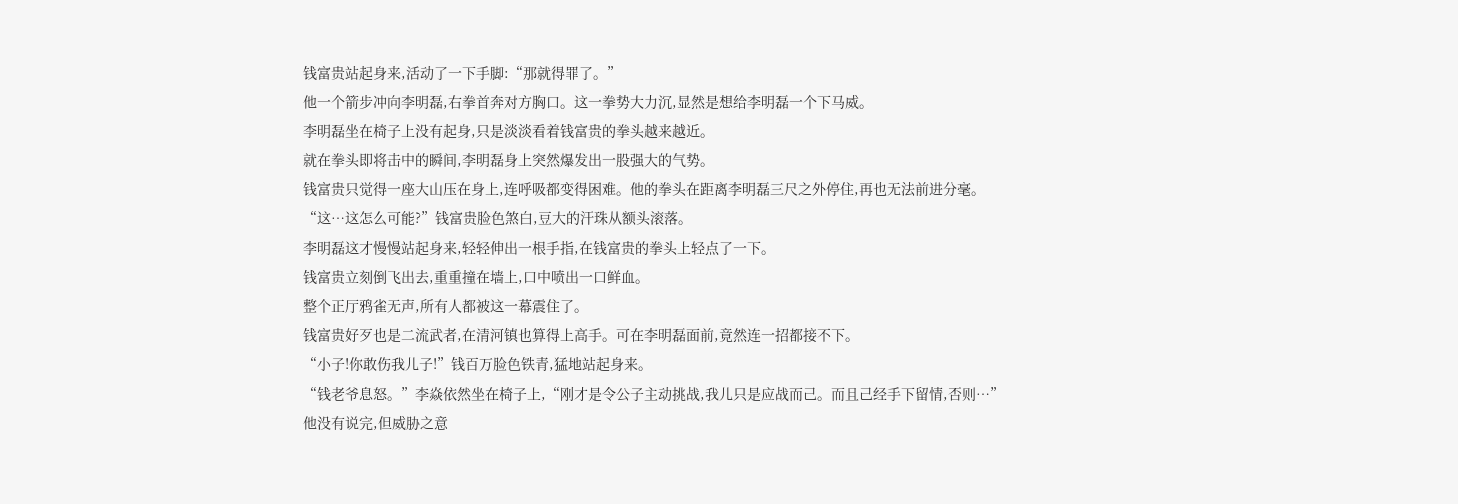钱富贵站起身来,活动了一下手脚:“那就得罪了。”
他一个箭步冲向李明磊,右拳首奔对方胸口。这一拳势大力沉,显然是想给李明磊一个下马威。
李明磊坐在椅子上没有起身,只是淡淡看着钱富贵的拳头越来越近。
就在拳头即将击中的瞬间,李明磊身上突然爆发出一股强大的气势。
钱富贵只觉得一座大山压在身上,连呼吸都变得困难。他的拳头在距离李明磊三尺之外停住,再也无法前进分毫。
“这…这怎么可能?”钱富贵脸色煞白,豆大的汗珠从额头滚落。
李明磊这才慢慢站起身来,轻轻伸出一根手指,在钱富贵的拳头上轻点了一下。
钱富贵立刻倒飞出去,重重撞在墙上,口中喷出一口鲜血。
整个正厅鸦雀无声,所有人都被这一幕震住了。
钱富贵好歹也是二流武者,在清河镇也算得上高手。可在李明磊面前,竟然连一招都接不下。
“小子!你敢伤我儿子!”钱百万脸色铁青,猛地站起身来。
“钱老爷息怒。”李焱依然坐在椅子上,“刚才是令公子主动挑战,我儿只是应战而己。而且己经手下留情,否则…”
他没有说完,但威胁之意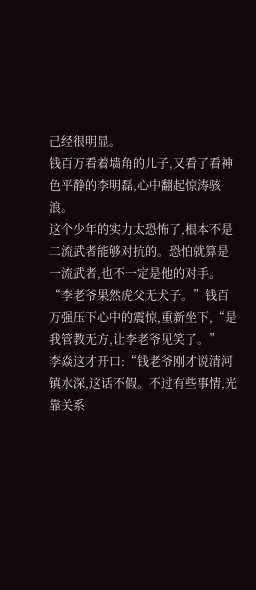己经很明显。
钱百万看着墙角的儿子,又看了看神色平静的李明磊,心中翻起惊涛骇浪。
这个少年的实力太恐怖了,根本不是二流武者能够对抗的。恐怕就算是一流武者,也不一定是他的对手。
“李老爷果然虎父无犬子。”钱百万强压下心中的震惊,重新坐下,“是我管教无方,让李老爷见笑了。”
李焱这才开口:“钱老爷刚才说清河镇水深,这话不假。不过有些事情,光靠关系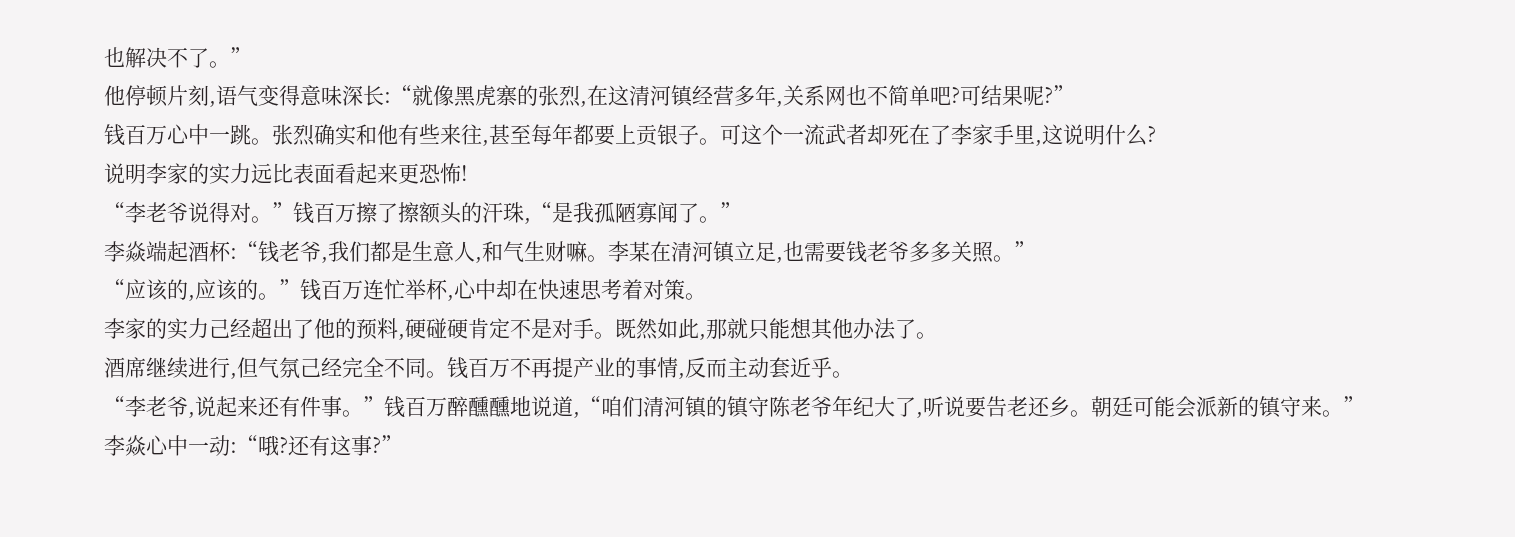也解决不了。”
他停顿片刻,语气变得意味深长:“就像黑虎寨的张烈,在这清河镇经营多年,关系网也不简单吧?可结果呢?”
钱百万心中一跳。张烈确实和他有些来往,甚至每年都要上贡银子。可这个一流武者却死在了李家手里,这说明什么?
说明李家的实力远比表面看起来更恐怖!
“李老爷说得对。”钱百万擦了擦额头的汗珠,“是我孤陋寡闻了。”
李焱端起酒杯:“钱老爷,我们都是生意人,和气生财嘛。李某在清河镇立足,也需要钱老爷多多关照。”
“应该的,应该的。”钱百万连忙举杯,心中却在快速思考着对策。
李家的实力己经超出了他的预料,硬碰硬肯定不是对手。既然如此,那就只能想其他办法了。
酒席继续进行,但气氛己经完全不同。钱百万不再提产业的事情,反而主动套近乎。
“李老爷,说起来还有件事。”钱百万醉醺醺地说道,“咱们清河镇的镇守陈老爷年纪大了,听说要告老还乡。朝廷可能会派新的镇守来。”
李焱心中一动:“哦?还有这事?”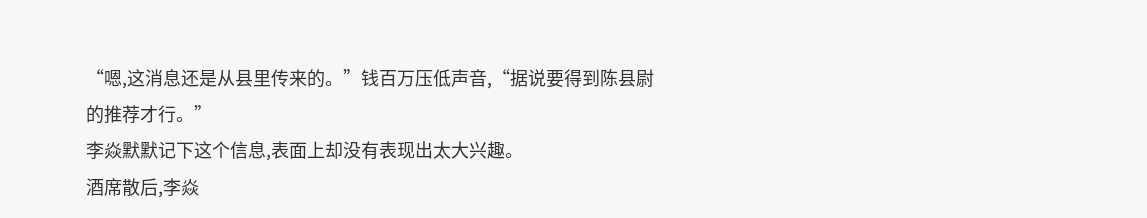“嗯,这消息还是从县里传来的。”钱百万压低声音,“据说要得到陈县尉的推荐才行。”
李焱默默记下这个信息,表面上却没有表现出太大兴趣。
酒席散后,李焱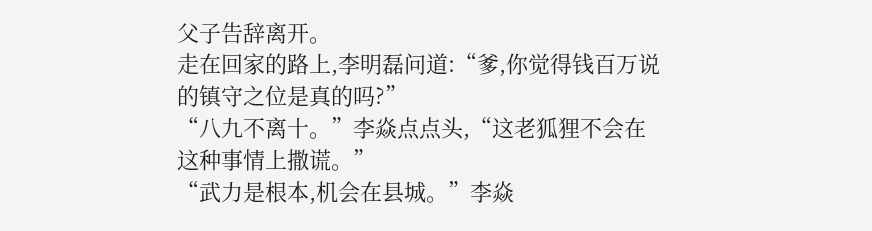父子告辞离开。
走在回家的路上,李明磊问道:“爹,你觉得钱百万说的镇守之位是真的吗?”
“八九不离十。”李焱点点头,“这老狐狸不会在这种事情上撒谎。”
“武力是根本,机会在县城。”李焱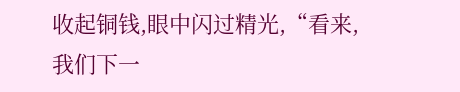收起铜钱,眼中闪过精光,“看来,我们下一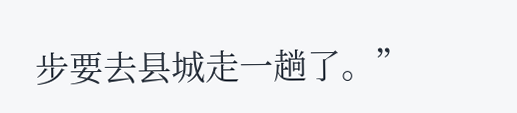步要去县城走一趟了。”